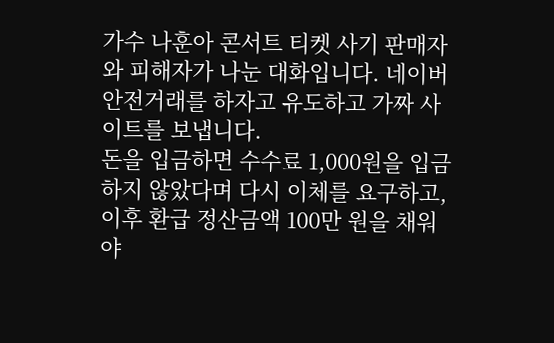가수 나훈아 콘서트 티켓 사기 판매자와 피해자가 나눈 대화입니다. 네이버 안전거래를 하자고 유도하고 가짜 사이트를 보냅니다.
돈을 입금하면 수수료 1,000원을 입금하지 않았다며 다시 이체를 요구하고, 이후 환급 정산금액 100만 원을 채워야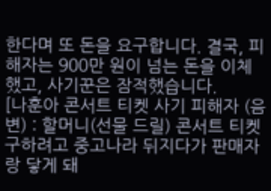한다며 또 돈을 요구합니다. 결국, 피해자는 900만 원이 넘는 돈을 이체했고, 사기꾼은 잠적했습니다.
[나훈아 콘서트 티켓 사기 피해자 (음변) : 할머니(선물 드릴) 콘서트 티켓 구하려고 중고나라 뒤지다가 판매자랑 닿게 돼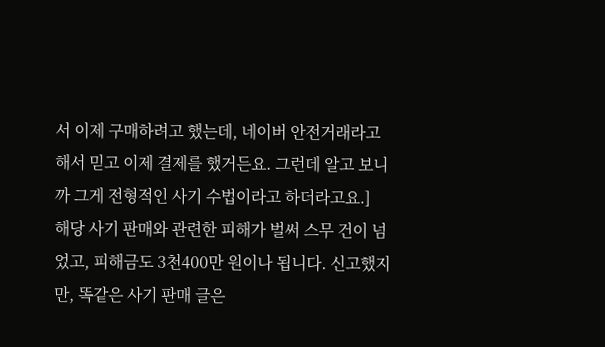서 이제 구매하려고 했는데, 네이버 안전거래라고 해서 믿고 이제 결제를 했거든요. 그런데 알고 보니까 그게 전형적인 사기 수법이라고 하더라고요.]
해당 사기 판매와 관련한 피해가 벌써 스무 건이 넘었고, 피해금도 3천400만 원이나 됩니다. 신고했지만, 똑같은 사기 판매 글은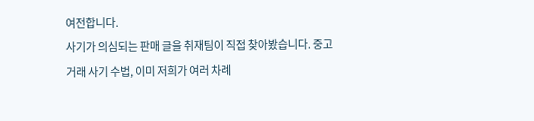여전합니다.
사기가 의심되는 판매 글을 취재팀이 직접 찾아봤습니다. 중고거래 사기 수법, 이미 저희가 여러 차례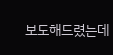보도해드렸는데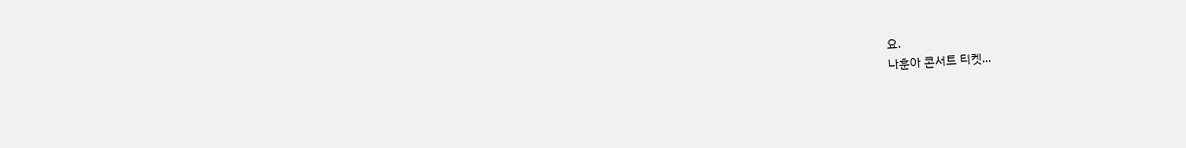요.
나훈아 콘서트 티켓...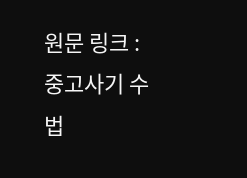원문 링크 : 중고사기 수법